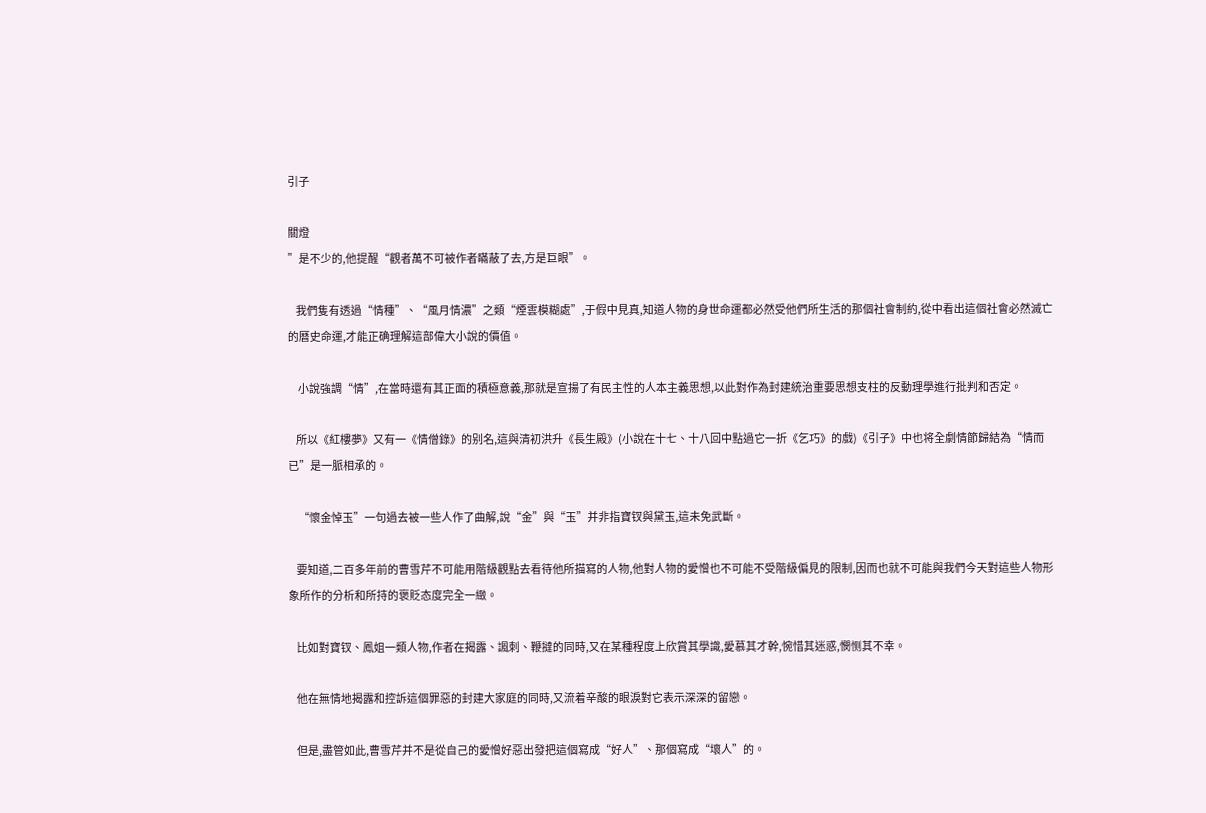引子

關燈
”是不少的,他提醒“觀者萬不可被作者瞞蔽了去,方是巨眼”。

    我們隻有透過“情種”、“風月情濃”之類“煙雲模糊處”,于假中見真,知道人物的身世命運都必然受他們所生活的那個社會制約,從中看出這個社會必然滅亡的曆史命運,才能正确理解這部偉大小說的價值。

     小說強調“情”,在當時還有其正面的積極意義,那就是宣揚了有民主性的人本主義思想,以此對作為封建統治重要思想支柱的反動理學進行批判和否定。

    所以《紅樓夢》又有一《情僧錄》的别名,這與清初洪升《長生殿》(小說在十七、十八回中點過它一折《乞巧》的戲)《引子》中也将全劇情節歸結為“情而已”是一脈相承的。

     “懷金悼玉”一句過去被一些人作了曲解,說“金”與“玉”并非指寶钗與黛玉,這未免武斷。

    要知道,二百多年前的曹雪芹不可能用階級觀點去看待他所描寫的人物,他對人物的愛憎也不可能不受階級偏見的限制,因而也就不可能與我們今天對這些人物形象所作的分析和所持的褒貶态度完全一緻。

    比如對寶钗、鳳姐一類人物,作者在揭露、諷刺、鞭撻的同時,又在某種程度上欣賞其學識,愛慕其才幹,惋惜其迷惑,憫恻其不幸。

    他在無情地揭露和控訴這個罪惡的封建大家庭的同時,又流着辛酸的眼淚對它表示深深的留戀。

    但是,盡管如此,曹雪芹并不是從自己的愛憎好惡出發把這個寫成“好人”、那個寫成“壞人”的。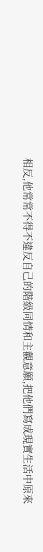相反,他常常不得不違反自己的階級同情和主觀意願,把他們寫成現實生活中原來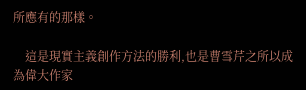所應有的那樣。

    這是現實主義創作方法的勝利,也是曹雪芹之所以成為偉大作家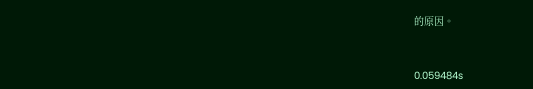的原因。


0.059484s